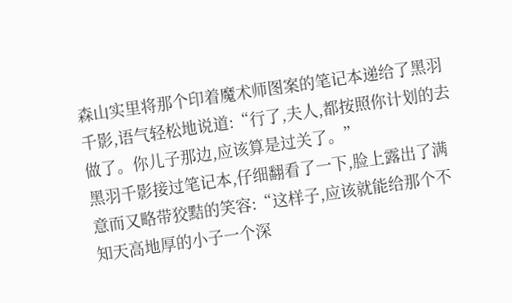森山实里将那个印着魔术师图案的笔记本递给了黑羽千影,语气轻松地说道:“行了,夫人,都按照你计划的去做了。你儿子那边,应该算是过关了。”
黑羽千影接过笔记本,仔细翻看了一下,脸上露出了满意而又略带狡黠的笑容:“这样子,应该就能给那个不知天高地厚的小子一个深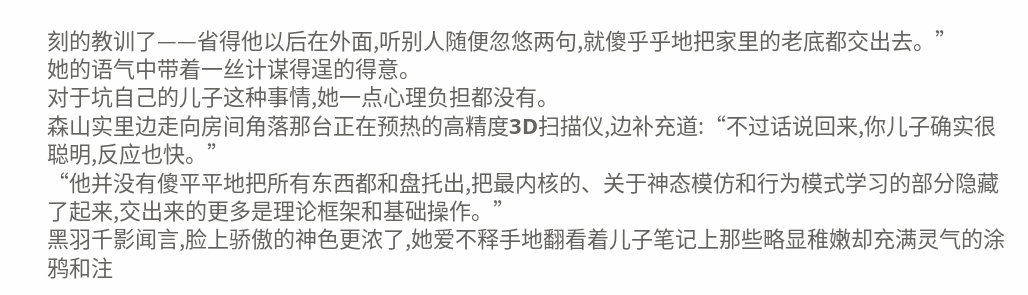刻的教训了——省得他以后在外面,听别人随便忽悠两句,就傻乎乎地把家里的老底都交出去。”
她的语气中带着一丝计谋得逞的得意。
对于坑自己的儿子这种事情,她一点心理负担都没有。
森山实里边走向房间角落那台正在预热的高精度3D扫描仪,边补充道:“不过话说回来,你儿子确实很聪明,反应也快。”
“他并没有傻平平地把所有东西都和盘托出,把最内核的、关于神态模仿和行为模式学习的部分隐藏了起来,交出来的更多是理论框架和基础操作。”
黑羽千影闻言,脸上骄傲的神色更浓了,她爱不释手地翻看着儿子笔记上那些略显稚嫩却充满灵气的涂鸦和注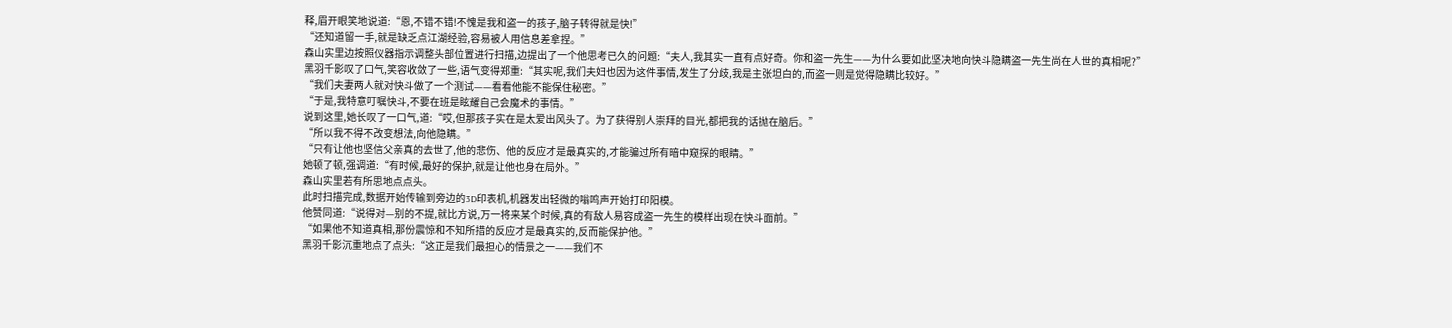释,眉开眼笑地说道:“恩,不错不错!不愧是我和盗一的孩子,脑子转得就是快!”
“还知道留一手,就是缺乏点江湖经验,容易被人用信息差拿捏。”
森山实里边按照仪器指示调整头部位置进行扫描,边提出了一个他思考已久的问题:“夫人,我其实一直有点好奇。你和盗一先生——为什么要如此坚决地向快斗隐瞒盗一先生尚在人世的真相呢?”
黑羽千影叹了口气,笑容收敛了一些,语气变得郑重:“其实呢,我们夫妇也因为这件事情,发生了分歧,我是主张坦白的,而盗一则是觉得隐瞒比较好。”
“我们夫妻两人就对快斗做了一个测试——看看他能不能保住秘密。”
“于是,我特意叮嘱快斗,不要在班是眩耀自己会魔术的事情。”
说到这里,她长叹了一口气,道:“哎,但那孩子实在是太爱出风头了。为了获得别人崇拜的目光,都把我的话抛在脑后。”
“所以我不得不改变想法,向他隐瞒。”
“只有让他也坚信父亲真的去世了,他的悲伤、他的反应才是最真实的,才能骗过所有暗中窥探的眼睛。”
她顿了顿,强调道:“有时候,最好的保护,就是让他也身在局外。”
森山实里若有所思地点点头。
此时扫描完成,数据开始传输到旁边的3D印表机,机器发出轻微的嗡鸣声开始打印阳模。
他赞同道:“说得对—别的不提,就比方说,万一将来某个时候,真的有敌人易容成盗一先生的模样出现在快斗面前。”
“如果他不知道真相,那份震惊和不知所措的反应才是最真实的,反而能保护他。”
黑羽千影沉重地点了点头:“这正是我们最担心的情景之一——我们不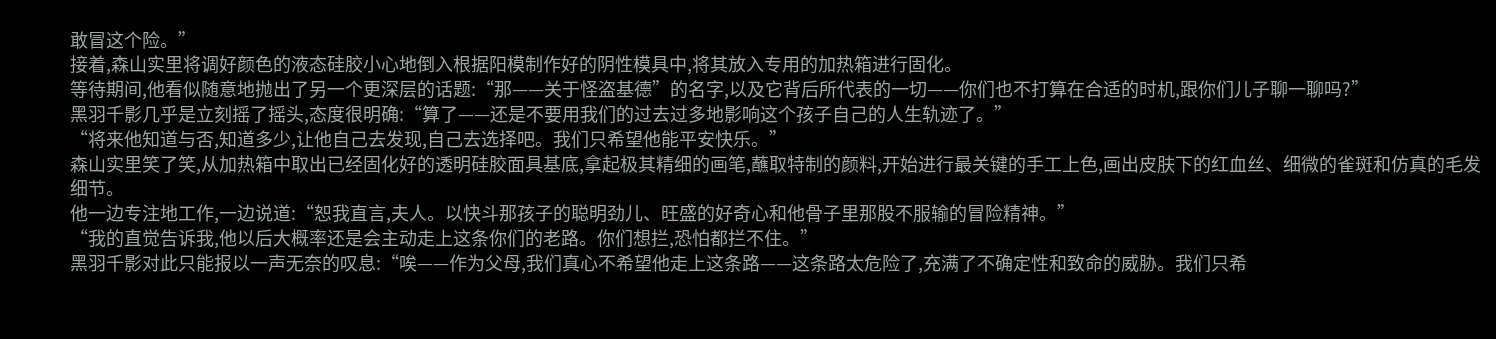敢冒这个险。”
接着,森山实里将调好颜色的液态硅胶小心地倒入根据阳模制作好的阴性模具中,将其放入专用的加热箱进行固化。
等待期间,他看似随意地抛出了另一个更深层的话题:“那——关于怪盗基德”的名字,以及它背后所代表的一切——你们也不打算在合适的时机,跟你们儿子聊一聊吗?”
黑羽千影几乎是立刻摇了摇头,态度很明确:“算了——还是不要用我们的过去过多地影响这个孩子自己的人生轨迹了。”
“将来他知道与否,知道多少,让他自己去发现,自己去选择吧。我们只希望他能平安快乐。”
森山实里笑了笑,从加热箱中取出已经固化好的透明硅胶面具基底,拿起极其精细的画笔,蘸取特制的颜料,开始进行最关键的手工上色,画出皮肤下的红血丝、细微的雀斑和仿真的毛发细节。
他一边专注地工作,一边说道:“恕我直言,夫人。以快斗那孩子的聪明劲儿、旺盛的好奇心和他骨子里那股不服输的冒险精神。”
“我的直觉告诉我,他以后大概率还是会主动走上这条你们的老路。你们想拦,恐怕都拦不住。”
黑羽千影对此只能报以一声无奈的叹息:“唉——作为父母,我们真心不希望他走上这条路——这条路太危险了,充满了不确定性和致命的威胁。我们只希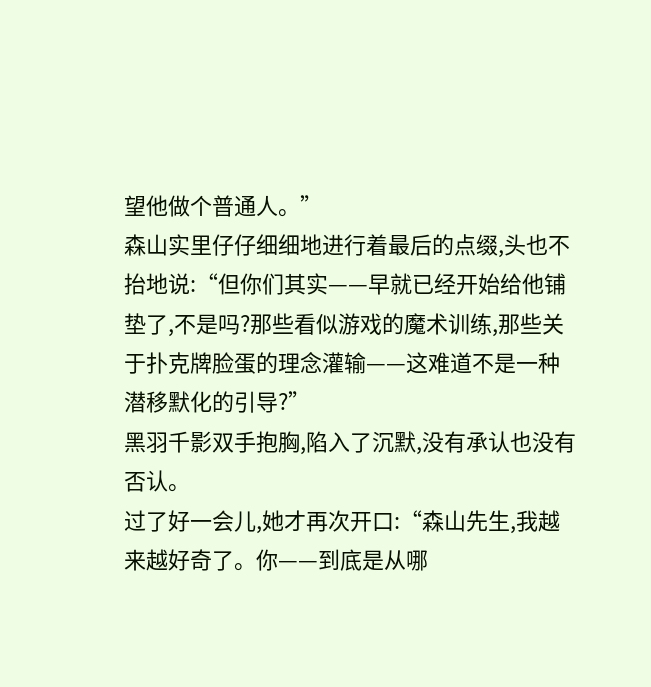望他做个普通人。”
森山实里仔仔细细地进行着最后的点缀,头也不抬地说:“但你们其实——早就已经开始给他铺垫了,不是吗?那些看似游戏的魔术训练,那些关于扑克牌脸蛋的理念灌输——这难道不是一种潜移默化的引导?”
黑羽千影双手抱胸,陷入了沉默,没有承认也没有否认。
过了好一会儿,她才再次开口:“森山先生,我越来越好奇了。你——到底是从哪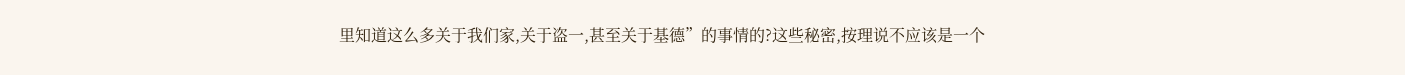里知道这么多关于我们家,关于盗一,甚至关于基德”的事情的?这些秘密,按理说不应该是一个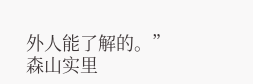外人能了解的。”
森山实里